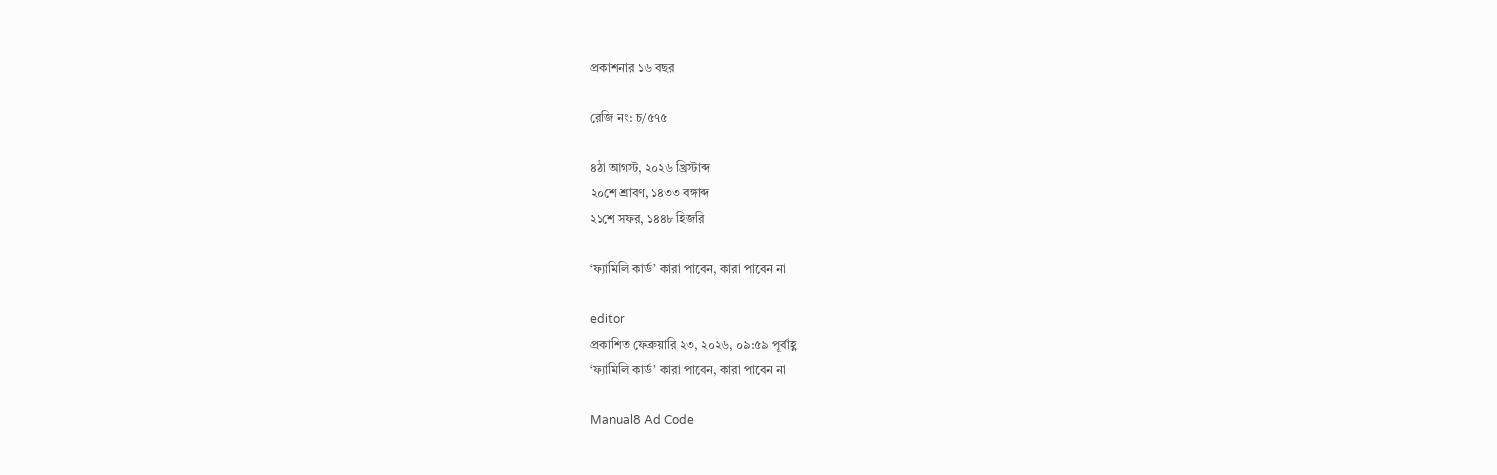প্রকাশনার ১৬ বছর

রেজি নং: চ/৫৭৫

৪ঠা আগস্ট, ২০২৬ খ্রিস্টাব্দ
২০শে শ্রাবণ, ১৪৩৩ বঙ্গাব্দ
২১শে সফর, ১৪৪৮ হিজরি

‘ফ্যামিলি কার্ড’ কারা পাবেন, কারা পাবেন না

editor
প্রকাশিত ফেব্রুয়ারি ২৩, ২০২৬, ০৯:৫৯ পূর্বাহ্ণ
‘ফ্যামিলি কার্ড’ কারা পাবেন, কারা পাবেন না

Manual8 Ad Code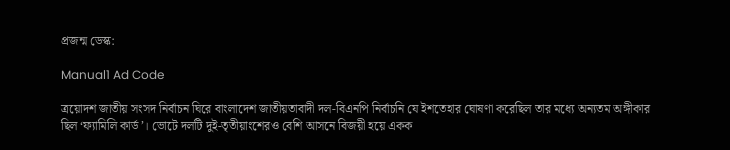প্রজন্ম ডেস্ক:

Manual1 Ad Code

ত্রয়োদশ জাতীয় সংসদ নির্বাচন ঘিরে বাংলাদেশ জাতীয়তাবাদী দল-বিএনপি নির্বাচনি যে ইশতেহার ঘোষণা করেছিল তার মধ্যে অন্যতম অঙ্গীকার ছিল ‘ফ্যামিলি কার্ড’। ভোটে দলটি দুই-তৃতীয়াংশেরও বেশি আসনে বিজয়ী হয়ে একক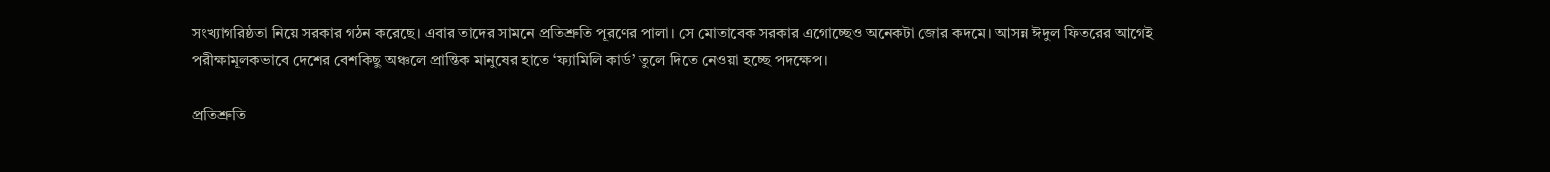সংখ্যাগরিষ্ঠতা নিয়ে সরকার গঠন করেছে। এবার তাদের সামনে প্রতিশ্রুতি পূরণের পালা। সে মোতাবেক সরকার এগোচ্ছেও অনেকটা জোর কদমে। আসন্ন ঈদুল ফিতরের আগেই পরীক্ষামূলকভাবে দেশের বেশকিছু অঞ্চলে প্রান্তিক মানুষের হাতে ‘ফ্যামিলি কার্ড’ তুলে দিতে নেওয়া হচ্ছে পদক্ষেপ।

প্রতিশ্রুতি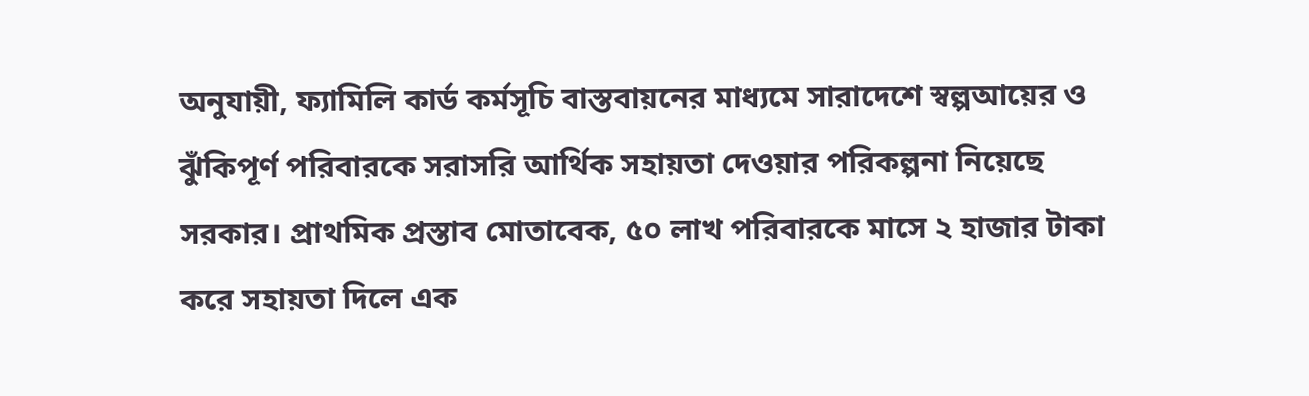অনুযায়ী, ফ্যামিলি কার্ড কর্মসূচি বাস্তবায়নের মাধ্যমে সারাদেশে স্বল্পআয়ের ও ঝুঁকিপূর্ণ পরিবারকে সরাসরি আর্থিক সহায়তা দেওয়ার পরিকল্পনা নিয়েছে সরকার। প্রাথমিক প্রস্তাব মোতাবেক, ৫০ লাখ পরিবারকে মাসে ২ হাজার টাকা করে সহায়তা দিলে এক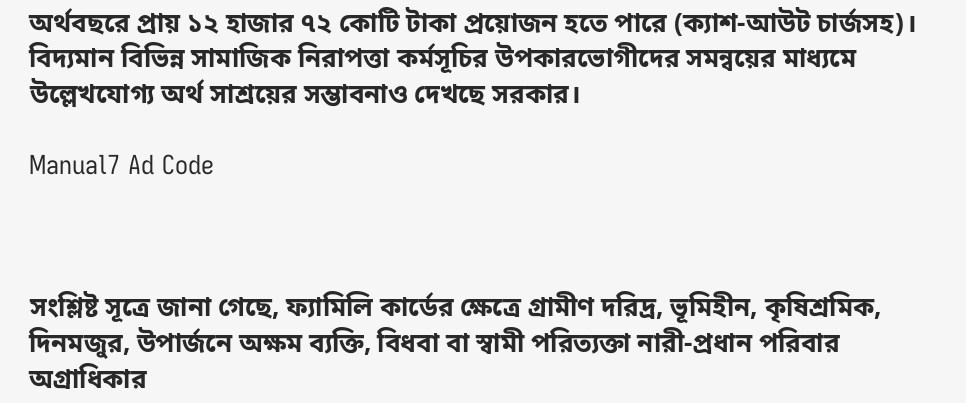অর্থবছরে প্রায় ১২ হাজার ৭২ কোটি টাকা প্রয়োজন হতে পারে (ক্যাশ-আউট চার্জসহ)। বিদ্যমান বিভিন্ন সামাজিক নিরাপত্তা কর্মসূচির উপকারভোগীদের সমন্বয়ের মাধ্যমে উল্লেখযোগ্য অর্থ সাশ্রয়ের সম্ভাবনাও দেখছে সরকার।

Manual7 Ad Code



সংশ্লিষ্ট সূত্রে জানা গেছে, ফ্যামিলি কার্ডের ক্ষেত্রে গ্রামীণ দরিদ্র, ভূমিহীন, কৃষিশ্রমিক, দিনমজুর, উপার্জনে অক্ষম ব্যক্তি, বিধবা বা স্বামী পরিত্যক্তা নারী-প্রধান পরিবার অগ্রাধিকার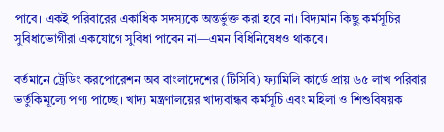পাবে। একই পরিবারের একাধিক সদস্যকে অন্তর্ভুক্ত করা হবে না। বিদ্যমান কিছু কর্মসূচির সুবিধাভোগীরা একযোগে সুবিধা পাবেন না—এমন বিধিনিষেধও থাকবে।

বর্তমানে ট্রেডিং করপোরেশন অব বাংলাদেশের (টিসিবি) ফ্যামিলি কার্ডে প্রায় ৬৫ লাখ পরিবার ভর্তুকিমূল্যে পণ্য পাচ্ছে। খাদ্য মন্ত্রণালয়ের খাদ্যবান্ধব কর্মসূচি এবং মহিলা ও শিশুবিষয়ক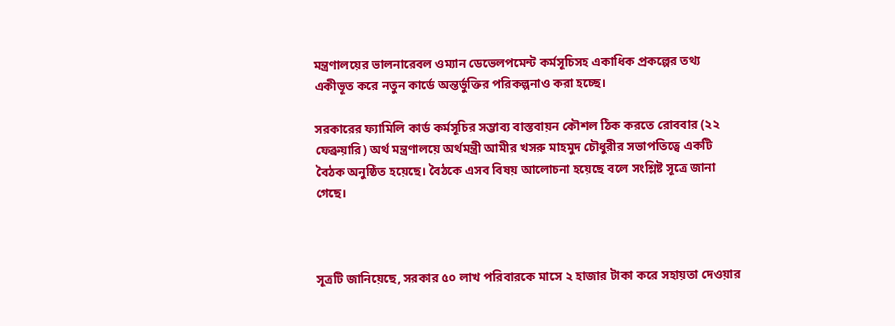মন্ত্রণালয়ের ভালনারেবল ওম্যান ডেভেলপমেন্ট কর্মসূচিসহ একাধিক প্রকল্পের তথ্য একীভূত করে নতুন কার্ডে অন্তর্ভুক্তির পরিকল্পনাও করা হচ্ছে।

সরকারের ফ্যামিলি কার্ড কর্মসূচির সম্ভাব্য বাস্তবায়ন কৌশল ঠিক করতে রোববার (২২ ফেব্রুয়ারি) অর্থ মন্ত্রণালয়ে অর্থমন্ত্রী আমীর খসরু মাহমুদ চৌধুরীর সভাপতিত্বে একটি বৈঠক অনুষ্ঠিত হয়েছে। বৈঠকে এসব বিষয় আলোচনা হয়েছে বলে সংশ্লিষ্ট সূত্রে জানা গেছে।



সূত্রটি জানিয়েছে, সরকার ৫০ লাখ পরিবারকে মাসে ২ হাজার টাকা করে সহায়তা দেওয়ার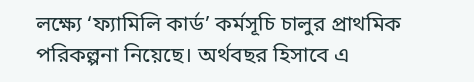লক্ষ্যে ‘ফ্যামিলি কার্ড’ কর্মসূচি চালুর প্রাথমিক পরিকল্পনা নিয়েছে। অর্থবছর হিসাবে এ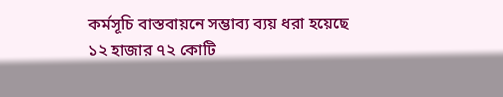কর্মসূচি বাস্তবায়নে সম্ভাব্য ব্যয় ধরা হয়েছে ১২ হাজার ৭২ কোটি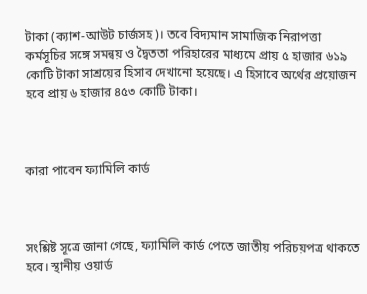টাকা (ক্যাশ-আউট চার্জসহ)। তবে বিদ্যমান সামাজিক নিরাপত্তা কর্মসূচির সঙ্গে সমন্বয় ও দ্বৈততা পরিহারের মাধ্যমে প্রায় ৫ হাজার ৬১৯ কোটি টাকা সাশ্রয়ের হিসাব দেখানো হয়েছে। এ হিসাবে অর্থের প্রয়োজন হবে প্রায় ৬ হাজার ৪৫৩ কোটি টাকা।



কারা পাবেন ফ্যামিলি কার্ড



সংশ্লিষ্ট সূত্রে জানা গেছে, ফ্যামিলি কার্ড পেতে জাতীয় পরিচয়পত্র থাকতে হবে। স্থানীয় ওয়ার্ড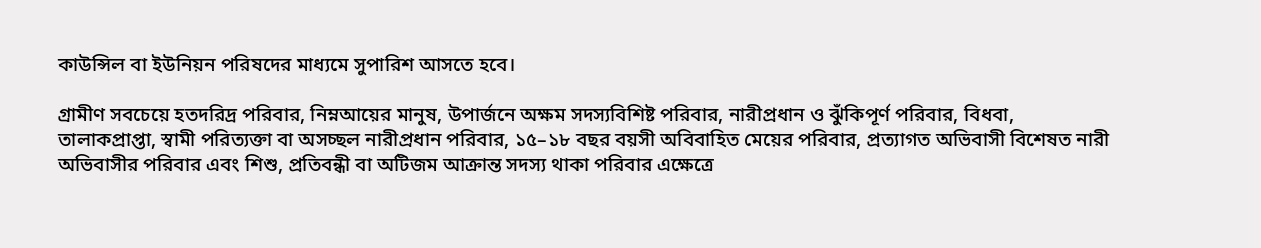কাউন্সিল বা ইউনিয়ন পরিষদের মাধ্যমে সুপারিশ আসতে হবে।

গ্রামীণ সবচেয়ে হতদরিদ্র পরিবার, নিম্নআয়ের মানুষ, উপার্জনে অক্ষম সদস্যবিশিষ্ট পরিবার, নারীপ্রধান ও ঝুঁকিপূর্ণ পরিবার, বিধবা, তালাকপ্রাপ্তা, স্বামী পরিত্যক্তা বা অসচ্ছল নারীপ্রধান পরিবার, ১৫–১৮ বছর বয়সী অবিবাহিত মেয়ের পরিবার, প্রত্যাগত অভিবাসী বিশেষত নারী অভিবাসীর পরিবার এবং শিশু, প্রতিবন্ধী বা অটিজম আক্রান্ত সদস্য থাকা পরিবার এক্ষেত্রে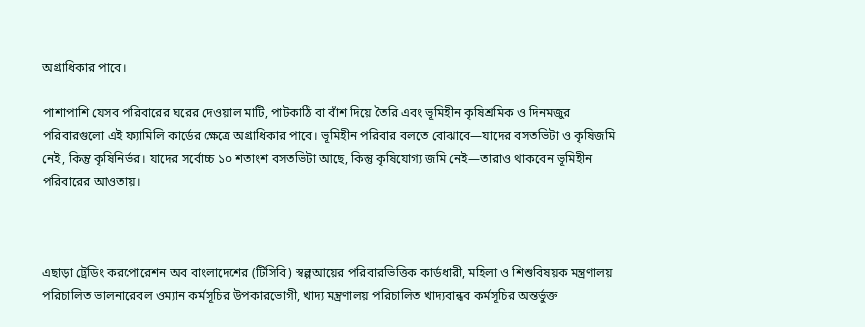অগ্রাধিকার পাবে।

পাশাপাশি যেসব পরিবারের ঘরের দেওয়াল মাটি, পাটকাঠি বা বাঁশ দিয়ে তৈরি এবং ভূমিহীন কৃষিশ্রমিক ও দিনমজুর পরিবারগুলো এই ফ্যামিলি কার্ডের ক্ষেত্রে অগ্রাধিকার পাবে। ভূমিহীন পরিবার বলতে বোঝাবে—যাদের বসতভিটা ও কৃষিজমি নেই, কিন্তু কৃষিনির্ভর। যাদের সর্বোচ্চ ১০ শতাংশ বসতভিটা আছে, কিন্তু কৃষিযোগ্য জমি নেই—তারাও থাকবেন ভূমিহীন পরিবারের আওতায়।



এছাড়া ট্রেডিং করপোরেশন অব বাংলাদেশের (টিসিবি) স্বল্পআয়ের পরিবারভিত্তিক কার্ডধারী, মহিলা ও শিশুবিষয়ক মন্ত্রণালয় পরিচালিত ভালনারেবল ওম্যান কর্মসূচির উপকারভোগী, খাদ্য মন্ত্রণালয় পরিচালিত খাদ্যবান্ধব কর্মসূচির অন্তর্ভুক্ত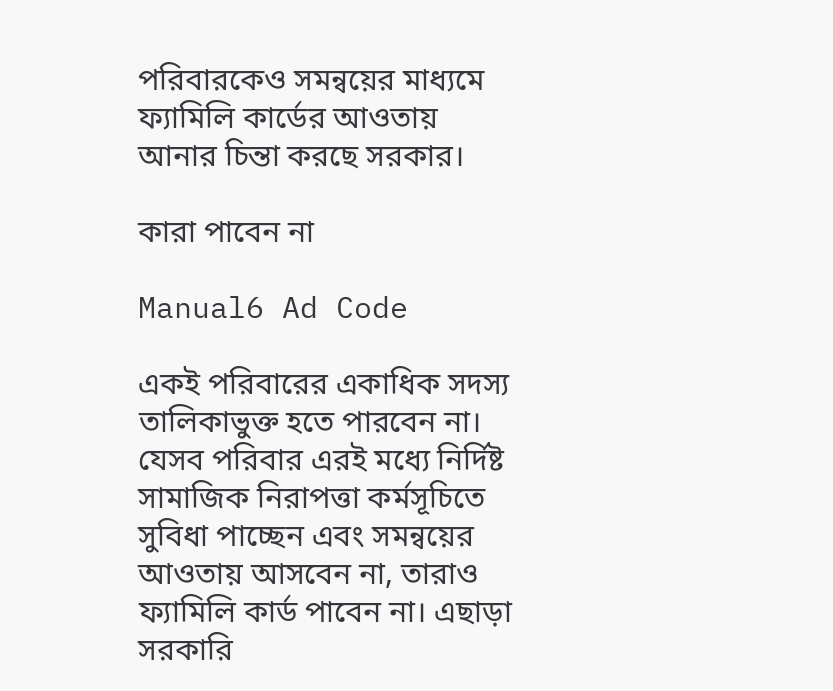পরিবারকেও সমন্বয়ের মাধ্যমে ফ্যামিলি কার্ডের আওতায় আনার চিন্তা করছে সরকার।

কারা পাবেন না

Manual6 Ad Code

একই পরিবারের একাধিক সদস্য তালিকাভুক্ত হতে পারবেন না। যেসব পরিবার এরই মধ্যে নির্দিষ্ট সামাজিক নিরাপত্তা কর্মসূচিতে সুবিধা পাচ্ছেন এবং সমন্বয়ের আওতায় আসবেন না, তারাও ফ্যামিলি কার্ড পাবেন না। এছাড়া সরকারি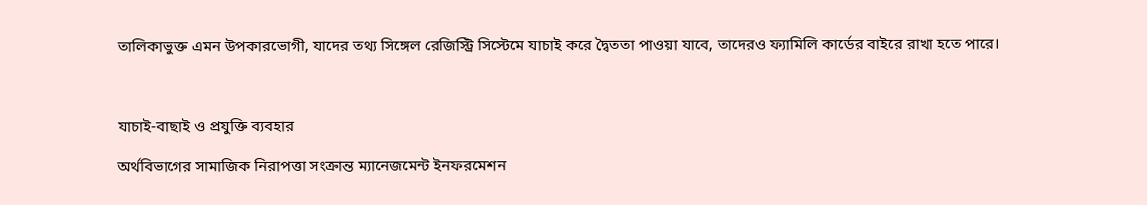তালিকাভুক্ত এমন উপকারভোগী, যাদের তথ্য সিঙ্গেল রেজিস্ট্রি সিস্টেমে যাচাই করে দ্বৈততা পাওয়া যাবে, তাদেরও ফ্যামিলি কার্ডের বাইরে রাখা হতে পারে।



যাচাই-বাছাই ও প্রযুক্তি ব্যবহার

অর্থবিভাগের সামাজিক নিরাপত্তা সংক্রান্ত ম্যানেজমেন্ট ইনফরমেশন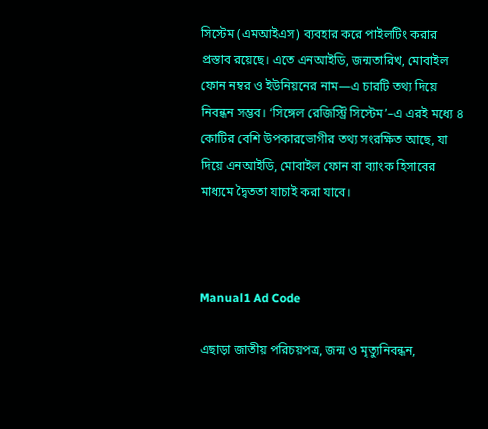সিস্টেম (এমআইএস) ব্যবহার করে পাইলটিং করার প্রস্তাব রয়েছে। এতে এনআইডি, জন্মতারিখ, মোবাইল ফোন নম্বর ও ইউনিয়নের নাম—এ চারটি তথ্য দিয়ে নিবন্ধন সম্ভব। ‘সিঙ্গেল রেজিস্ট্রি সিস্টেম’–এ এরই মধ্যে ৪ কোটির বেশি উপকারভোগীর তথ্য সংরক্ষিত আছে, যা দিয়ে এনআইডি, মোবাইল ফোন বা ব্যাংক হিসাবের মাধ্যমে দ্বৈততা যাচাই করা যাবে।



Manual1 Ad Code

এছাড়া জাতীয় পরিচয়পত্র, জন্ম ও মৃত্যুনিবন্ধন,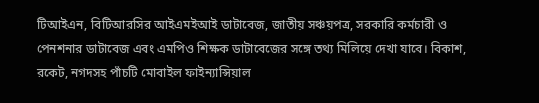টিআইএন, বিটিআরসির আইএমইআই ডাটাবেজ, জাতীয় সঞ্চয়পত্র, সরকারি কর্মচারী ও পেনশনার ডাটাবেজ এবং এমপিও শিক্ষক ডাটাবেজের সঙ্গে তথ্য মিলিয়ে দেখা যাবে। বিকাশ, রকেট, নগদসহ পাঁচটি মোবাইল ফাইন্যান্সিয়াল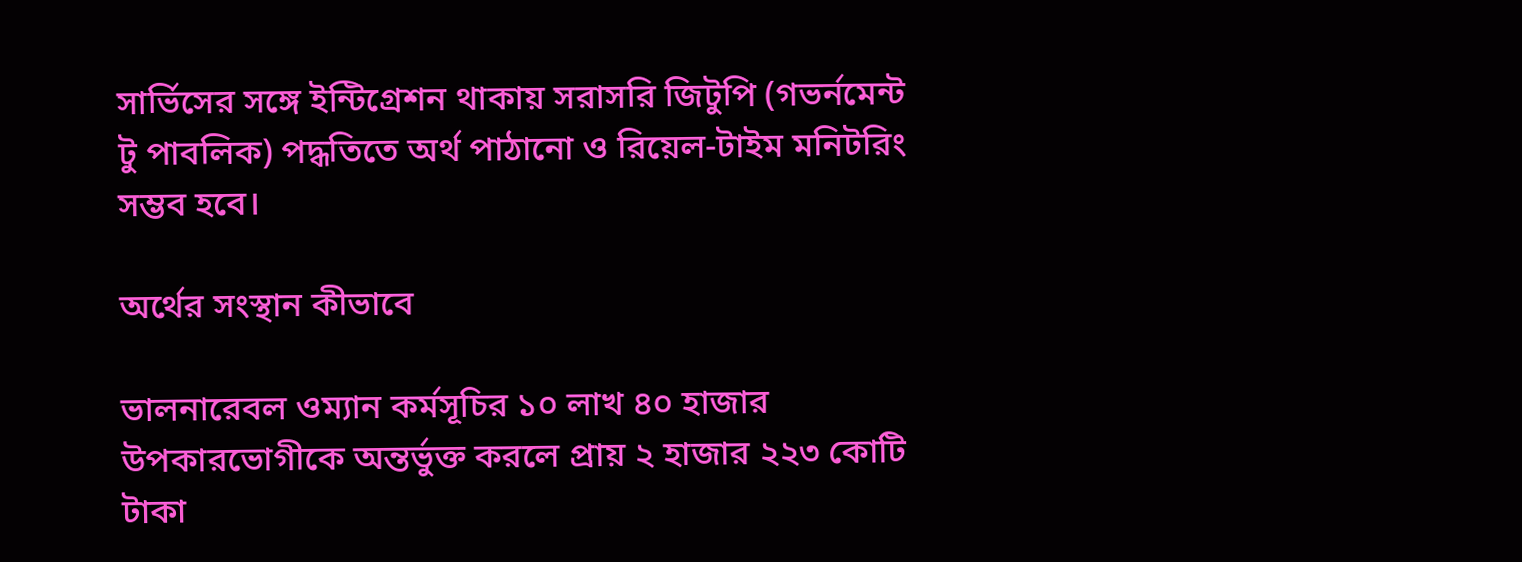সার্ভিসের সঙ্গে ইন্টিগ্রেশন থাকায় সরাসরি জিটুপি (গভর্নমেন্ট টু পাবলিক) পদ্ধতিতে অর্থ পাঠানো ও রিয়েল-টাইম মনিটরিং সম্ভব হবে।

অর্থের সংস্থান কীভাবে

ভালনারেবল ওম্যান কর্মসূচির ১০ লাখ ৪০ হাজার উপকারভোগীকে অন্তর্ভুক্ত করলে প্রায় ২ হাজার ২২৩ কোটি টাকা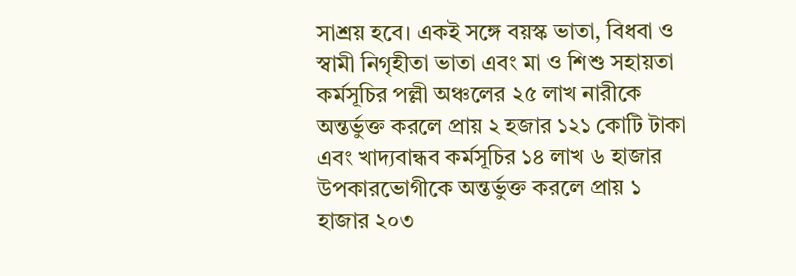সাশ্রয় হবে। একই সঙ্গে বয়স্ক ভাতা, বিধবা ও স্বামী নিগৃহীতা ভাতা এবং মা ও শিশু সহায়তা কর্মসূচির পল্লী অঞ্চলের ২৫ লাখ নারীকে অন্তর্ভুক্ত করলে প্রায় ২ হজার ১২১ কোটি টাকা এবং খাদ্যবান্ধব কর্মসূচির ১৪ লাখ ৬ হাজার উপকারভোগীকে অন্তর্ভুক্ত করলে প্রায় ১ হাজার ২০৩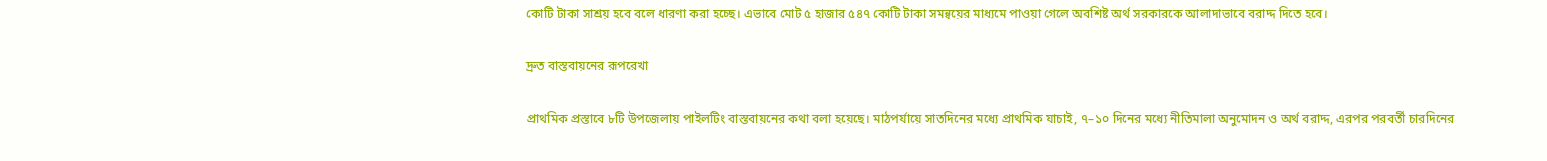কোটি টাকা সাশ্রয় হবে বলে ধারণা করা হচ্ছে। এভাবে মোট ৫ হাজার ৫৪৭ কোটি টাকা সমন্বয়ের মাধ্যমে পাওয়া গেলে অবশিষ্ট অর্থ সরকারকে আলাদাভাবে বরাদ্দ দিতে হবে।

দ্রুত বাস্তবায়নের রূপরেখা

প্রাথমিক প্রস্তাবে ৮টি উপজেলায় পাইলটিং বাস্তবায়নের কথা বলা হয়েছে। মাঠপর্যায়ে সাতদিনের মধ্যে প্রাথমিক যাচাই, ৭–১০ দিনের মধ্যে নীতিমালা অনুমোদন ও অর্থ বরাদ্দ, এরপর পরবর্তী চারদিনের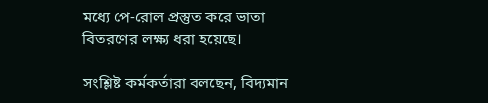মধ্যে পে-রোল প্রস্তুত করে ভাতা বিতরণের লক্ষ্য ধরা হয়েছে।

সংশ্লিষ্ট কর্মকর্তারা বলছেন, বিদ্যমান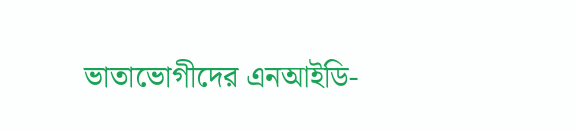ভাতাভোগীদের এনআইডি-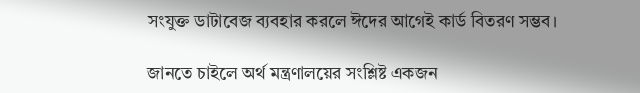সংযুক্ত ডাটাবেজ ব্যবহার করলে ঈদের আগেই কার্ড বিতরণ সম্ভব।

জানতে চাইলে অর্থ মন্ত্রণালয়ের সংশ্লিষ্ট একজন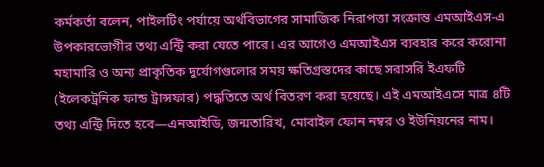কর্মকর্তা বলেন, পাইলটিং পর্যায়ে অর্থবিভাগের সামাজিক নিরাপত্তা সংক্রান্ত এমআইএস-এ উপকারভোগীর তথ্য এন্ট্রি করা যেতে পারে। এর আগেও এমআইএস ব্যবহার করে করোনা মহামারি ও অন্য প্রাকৃতিক দুর্যোগগুলোর সময় ক্ষতিগ্রস্তদের কাছে সরাসরি ইএফটি (ইলেকট্রনিক ফান্ড ট্রান্সফার) পদ্ধতিতে অর্থ বিতরণ করা হয়েছে। এই এমআইএসে মাত্র ৪টি তথ্য এন্ট্রি দিতে হবে—এনআইডি, জন্মতারিখ, মোবাইল ফোন নম্বর ও ইউনিয়নের নাম।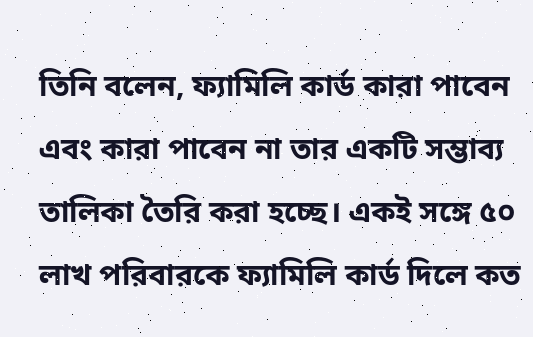তিনি বলেন, ফ্যামিলি কার্ড কারা পাবেন এবং কারা পাবেন না তার একটি সম্ভাব্য তালিকা তৈরি করা হচ্ছে। একই সঙ্গে ৫০ লাখ পরিবারকে ফ্যামিলি কার্ড দিলে কত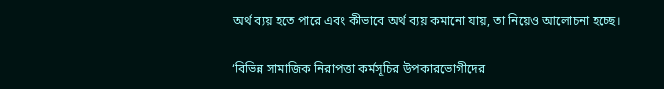অর্থ ব্যয় হতে পারে এবং কীভাবে অর্থ ব্যয় কমানো যায়, তা নিয়েও আলোচনা হচ্ছে।

‘বিভিন্ন সামাজিক নিরাপত্তা কর্মসূচির উপকারভোগীদের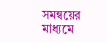সমন্বয়ের মাধ্যমে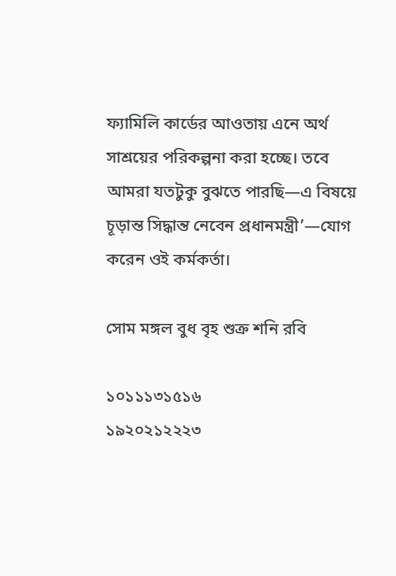ফ্যামিলি কার্ডের আওতায় এনে অর্থ সাশ্রয়ের পরিকল্পনা করা হচ্ছে। তবে আমরা যতটুকু বুঝতে পারছি—এ বিষয়ে চূড়ান্ত সিদ্ধান্ত নেবেন প্রধানমন্ত্রী’—যোগ করেন ওই কর্মকর্তা।

সোম মঙ্গল বুধ বৃহ শুক্র শনি রবি

১০১১১৩১৫১৬
১৯২০২১২২২৩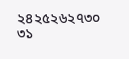২৪২৫২৬২৭৩০
৩১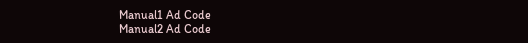Manual1 Ad Code
Manual2 Ad Code